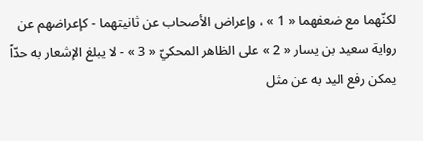لكنّهما مع ضعفهما « 1 » ، وإعراض الأصحاب عن ثانيتهما - كإعراضهم عن رواية سعيد بن يسار « 2 » على الظاهر المحكيّ « 3 » - لا يبلغ الإشعار به حدّاً يمكن رفع اليد به عن مثل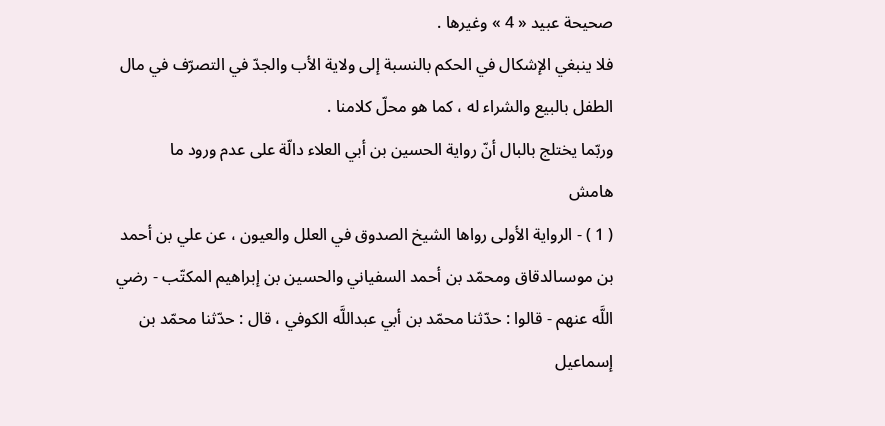صحيحة عبيد « 4 » وغيرها .
فلا ينبغي الإشكال في الحكم بالنسبة إلى ولاية الأب والجدّ في التصرّف في مال الطفل بالبيع والشراء له ، كما هو محلّ كلامنا .
وربّما يختلج بالبال أنّ رواية الحسين بن أبي العلاء دالّة على عدم ورود ما
هامش
( 1 ) - الرواية الأولى رواها الشيخ الصدوق في العلل والعيون ، عن علي بن أحمد بن موسىالدقاق ومحمّد بن أحمد السفياني والحسين بن إبراهيم المكتّب - رضي اللَّه عنهم - قالوا : حدّثنا محمّد بن أبي عبداللَّه الكوفي ، قال : حدّثنا محمّد بن إسماعيل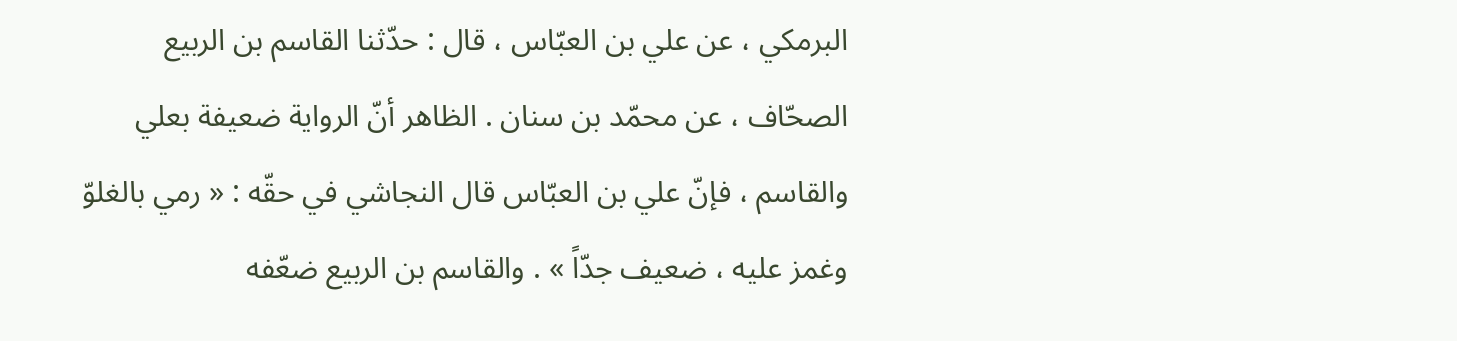البرمكي ، عن علي بن العبّاس ، قال : حدّثنا القاسم بن الربيع الصحّاف ، عن محمّد بن سنان . الظاهر أنّ الرواية ضعيفة بعلي والقاسم ، فإنّ علي بن العبّاس قال النجاشي في حقّه : « رمي بالغلوّ وغمز عليه ، ضعيف جدّاً » . والقاسم بن الربيع ضعّفه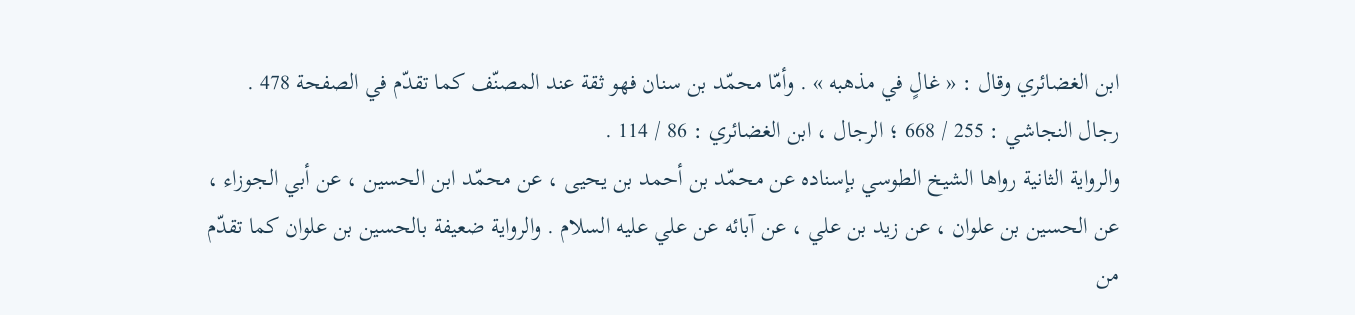ابن الغضائري وقال : « غالٍ في مذهبه » . وأمّا محمّد بن سنان فهو ثقة عند المصنّف كما تقدّم في الصفحة 478 .
رجال النجاشي : 255 / 668 ؛ الرجال ، ابن الغضائري : 86 / 114 .
والرواية الثانية رواها الشيخ الطوسي بإسناده عن محمّد بن أحمد بن يحيى ، عن محمّد ابن الحسين ، عن أبي الجوزاء ، عن الحسين بن علوان ، عن زيد بن علي ، عن آبائه عن علي عليه السلام . والرواية ضعيفة بالحسين بن علوان كما تقدّم من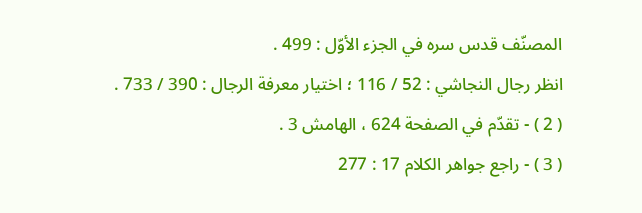المصنّف قدس سره في الجزء الأوّل : 499 .
انظر رجال النجاشي : 52 / 116 ؛ اختيار معرفة الرجال : 390 / 733 .
( 2 ) - تقدّم في الصفحة 624 ، الهامش 3 .
( 3 ) - راجع جواهر الكلام 17 : 277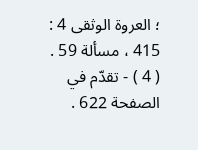؛ العروة الوثقى 4 : 415 ، مسألة 59 .
( 4 ) - تقدّم في الصفحة 622 .